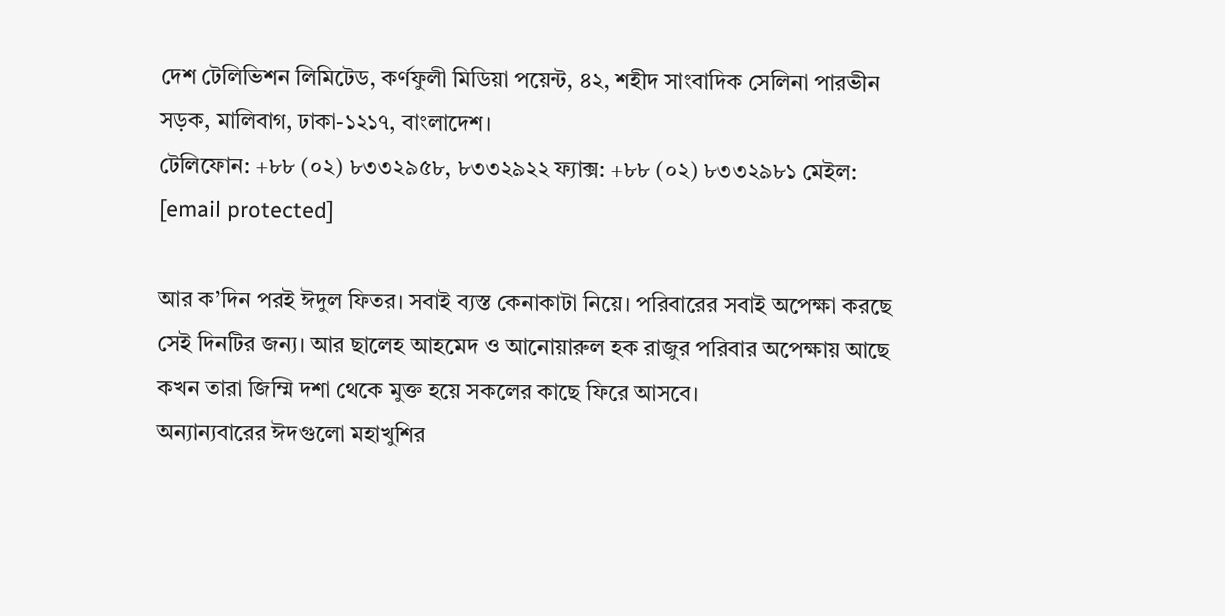দেশ টেলিভিশন লিমিটেড, কর্ণফুলী মিডিয়া পয়েন্ট, ৪২, শহীদ সাংবাদিক সেলিনা পারভীন সড়ক, মালিবাগ, ঢাকা-১২১৭, বাংলাদেশ।
টেলিফোন: +৮৮ (০২) ৮৩৩২৯৫৮, ৮৩৩২৯২২ ফ্যাক্স: +৮৮ (০২) ৮৩৩২৯৮১ মেইল: [email protected]

আর ক’দিন পরই ঈদুল ফিতর। সবাই ব্যস্ত কেনাকাটা নিয়ে। পরিবারের সবাই অপেক্ষা করছে সেই দিনটির জন্য। আর ছালেহ আহমেদ ও আনোয়ারুল হক রাজুর পরিবার অপেক্ষায় আছে কখন তারা জিম্মি দশা থেকে মুক্ত হয়ে সকলের কাছে ফিরে আসবে।
অন্যান্যবারের ঈদগুলো মহাখুশির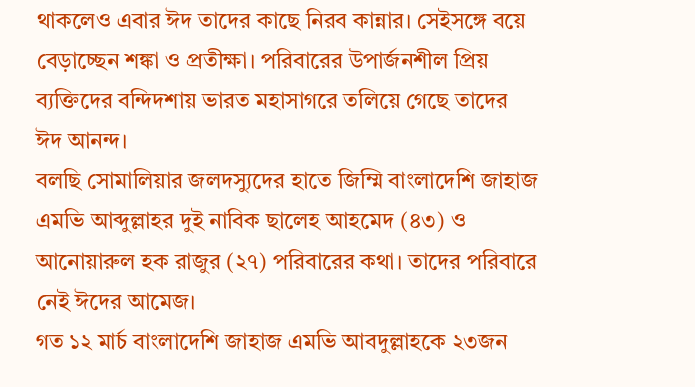থাকলেও এবার ঈদ তাদের কাছে নিরব কান্নার। সেইসঙ্গে বয়ে বেড়াচ্ছেন শঙ্কা ও প্রতীক্ষা। পরিবারের উপার্জনশীল প্রিয় ব্যক্তিদের বন্দিদশায় ভারত মহাসাগরে তলিয়ে গেছে তাদের ঈদ আনন্দ।
বলছি সোমালিয়ার জলদস্যুদের হাতে জিম্মি বাংলাদেশি জাহাজ এমভি আব্দুল্লাহর দুই নাবিক ছালেহ আহমেদ (৪৩) ও আনোয়ারুল হক রাজুর (২৭) পরিবারের কথা। তাদের পরিবারে নেই ঈদের আমেজ।
গত ১২ মার্চ বাংলাদেশি জাহাজ এমভি আবদুল্লাহকে ২৩জন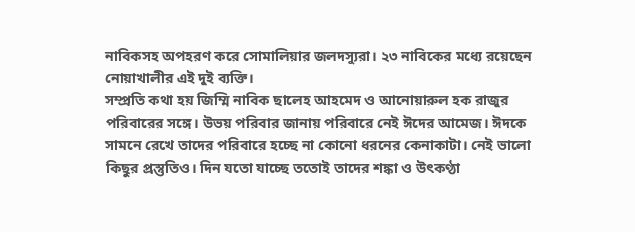নাবিকসহ অপহরণ করে সোমালিয়ার জলদস্যুরা। ২৩ নাবিকের মধ্যে রয়েছেন নোয়াখালীর এই দুই ব্যক্তি।
সম্প্রতি কথা হয় জিম্মি নাবিক ছালেহ আহমেদ ও আনোয়ারুল হক রাজুর পরিবারের সঙ্গে। উভয় পরিবার জানায় পরিবারে নেই ঈদের আমেজ। ঈদকে সামনে রেখে তাদের পরিবারে হচ্ছে না কোনো ধরনের কেনাকাটা। নেই ভালো কিছুর প্রস্তুতিও। দিন যতো যাচ্ছে ততোই তাদের শঙ্কা ও উৎকণ্ঠা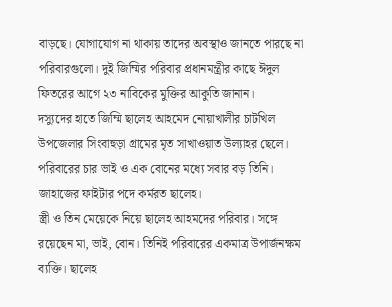বাড়ছে। যোগাযোগ না থাকায় তাদের অবস্থাও জানতে পারছে না পরিবারগুলো। দুই জিম্মির পরিবার প্রধানমন্ত্রীর কাছে ঈদুল ফিতরের আগে ২৩ নাবিকের মুক্তির আকুতি জানান।
দস্যুদের হাতে জিম্মি ছালেহ আহমেদ নোয়াখালীর চাটখিল উপজেলার সিংবাহুড়া গ্রামের মৃত সাখাওয়াত উল্যাহর ছেলে। পরিবারের চার ভাই ও এক বোনের মধ্যে সবার বড় তিনি। জাহাজের ফাইটার পদে কর্মরত ছালেহ।
স্ত্রী ও তিন মেয়েকে নিয়ে ছালেহ আহমদের পরিবার। সঙ্গে রয়েছেন মা, ভাই, বোন। তিনিই পরিবারের একমাত্র উপার্জনক্ষম ব্যক্তি। ছালেহ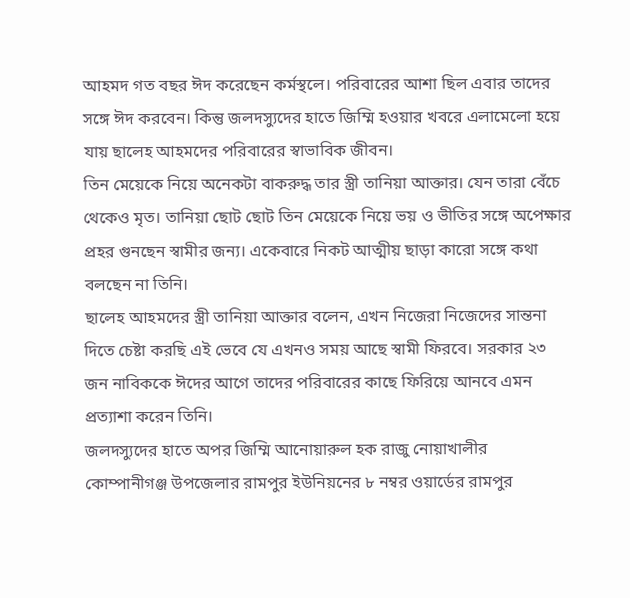আহমদ গত বছর ঈদ করেছেন কর্মস্থলে। পরিবারের আশা ছিল এবার তাদের সঙ্গে ঈদ করবেন। কিন্তু জলদস্যুদের হাতে জিম্মি হওয়ার খবরে এলামেলো হয়ে যায় ছালেহ আহমদের পরিবারের স্বাভাবিক জীবন।
তিন মেয়েকে নিয়ে অনেকটা বাকরুদ্ধ তার স্ত্রী তানিয়া আক্তার। যেন তারা বেঁচে থেকেও মৃত। তানিয়া ছোট ছোট তিন মেয়েকে নিয়ে ভয় ও ভীতির সঙ্গে অপেক্ষার প্রহর গুনছেন স্বামীর জন্য। একেবারে নিকট আত্মীয় ছাড়া কারো সঙ্গে কথা বলছেন না তিনি।
ছালেহ আহমদের স্ত্রী তানিয়া আক্তার বলেন, এখন নিজেরা নিজেদের সান্তনা দিতে চেষ্টা করছি এই ভেবে যে এখনও সময় আছে স্বামী ফিরবে। সরকার ২৩ জন নাবিককে ঈদের আগে তাদের পরিবারের কাছে ফিরিয়ে আনবে এমন প্রত্যাশা করেন তিনি।
জলদস্যুদের হাতে অপর জিম্মি আনোয়ারুল হক রাজু নোয়াখালীর কোম্পানীগঞ্জ উপজেলার রামপুর ইউনিয়নের ৮ নম্বর ওয়ার্ডের রামপুর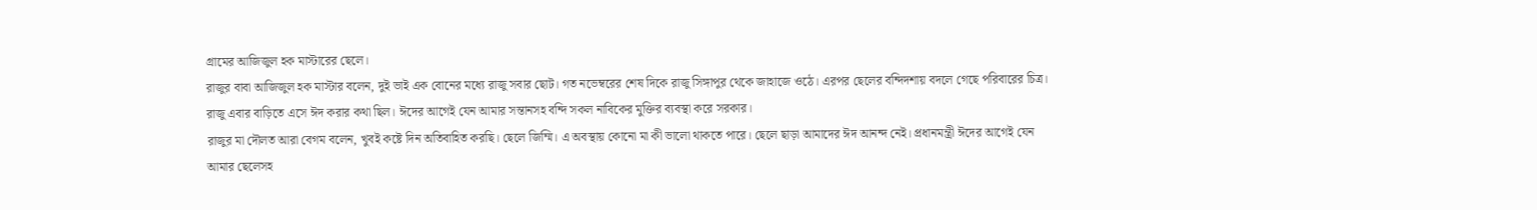গ্রামের আজিজুল হক মাস্টারের ছেলে।
রাজুর বাবা আজিজুল হক মাস্টার বলেন, দুই ভাই এক বোনের মধ্যে রাজু সবার ছোট। গত নভেম্বরের শেষ দিকে রাজু সিঙ্গাপুর থেকে জাহাজে ওঠে। এরপর ছেলের বন্দিদশায় বদলে গেছে পরিবারের চিত্র। রাজু এবার বাড়িতে এসে ঈদ করার কথা ছিল। ঈদের আগেই যেন আমার সন্তানসহ বন্দি সকল নাবিকের মুক্তির ব্যবস্থা করে সরকার।
রাজুর মা দৌলত আরা বেগম বলেন, খুবই কষ্টে দিন অতিবাহিত করছি। ছেলে জিম্মি। এ অবস্থায় কোনো মা কী ভালো থাকতে পারে। ছেলে ছাড়া আমাদের ঈদ আনন্দ নেই। প্রধানমন্ত্রী ঈদের আগেই যেন আমার ছেলেসহ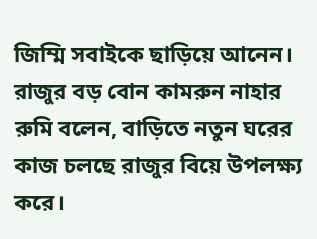জিম্মি সবাইকে ছাড়িয়ে আনেন।
রাজুর বড় বোন কামরুন নাহার রুমি বলেন, বাড়িতে নতুন ঘরের কাজ চলছে রাজুর বিয়ে উপলক্ষ্য করে।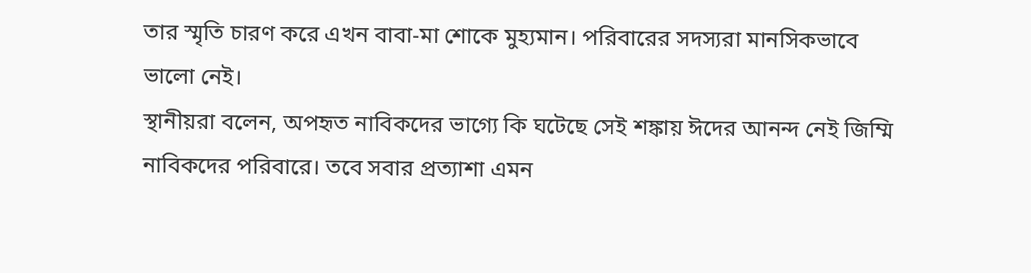তার স্মৃতি চারণ করে এখন বাবা-মা শোকে মুহ্যমান। পরিবারের সদস্যরা মানসিকভাবে ভালো নেই।
স্থানীয়রা বলেন, অপহৃত নাবিকদের ভাগ্যে কি ঘটেছে সেই শঙ্কায় ঈদের আনন্দ নেই জিম্মি নাবিকদের পরিবারে। তবে সবার প্রত্যাশা এমন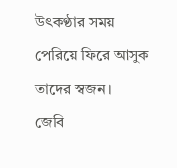উৎকণ্ঠার সময় পেরিয়ে ফিরে আসুক তাদের স্বজন।
জেবি